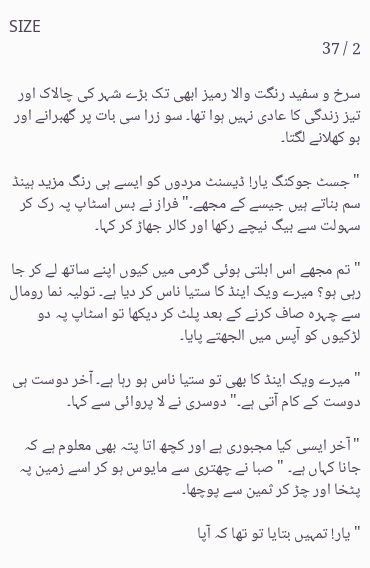SIZE
2 / 37

سرخ و سفید رنگت والا رمیز ابھی تک بڑے شہر کی چالاک اور تیز زندگی کا عادی نہیں ہوا تھا۔ سو زرا سی بات پر گھبرانے اور بو کھلانے لگتا۔

" جسٹ جوکنگ یار! ڈیسنٹ مردوں کو ایسے ہی رنگ مزید ہینڈ سم بناتے ہیں جیسے کے مجھے۔" فراز نے بس اسٹاپ پہ رک کر سہولت سے بیگ نیچے رکھا اور کالر جھاڑ کر کہا۔

" تم مجھے اس ابلتی ہوئی گرمی میں کیوں اپنے ساتھ لے کر جا رہی ہو؟ میرے ویک اینڈ کا ستیا ناس کر دیا ہے۔ تولیہ نما رومال سے چہرہ صاف کرنے کے بعد پلٹ کر دیکھا تو اسٹاپ پہ دو لڑکیوں کو آپس میں الجھتے پایا۔

"میرے ویک اینڈ کا بھی تو ستیا ناس ہو رہا ہے۔ آخر دوست ہی دوست کے کام آتی ہے۔" دوسری نے لا پروائی سے کہا۔

"آخر ایسی کیا مجبوری ہے اور کچھ اتا پتہ بھی معلوم ہے کہ جانا کہاں ہے۔ " صبا نے چھتری سے مایوس ہو کر اسے زمین پہ پٹخا اور چڑ کر ثمین سے پوچھا۔

" یار! تمہیں بتایا تو تھا کہ آپا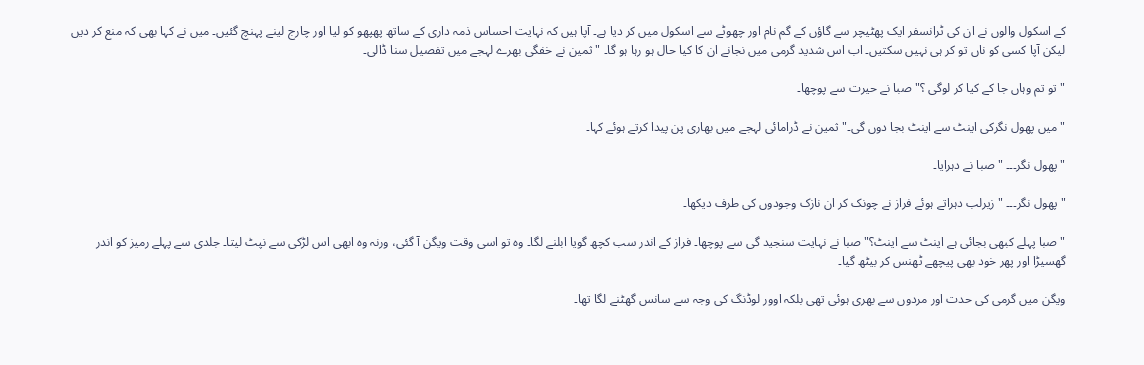کے اسکول والوں نے ان کی ٹرانسفر ایک پھٹیچر سے گاؤں کے گم نام اور چھوٹے سے اسکول میں کر دیا ہے۔ آپا ہیں کہ نہایت احساس ذمہ داری کے ساتھ پھپھو کو لیا اور چارج لینے پہنچ گئیں۔ میں نے کہا بھی کہ منع کر دیں لیکن آپا کسی کو ناں تو کر ہی نہیں سکتیں۔ اب اس شدید گرمی میں نجانے ان کا کیا حال ہو رہا ہو گا۔ " ثمین نے خفگی بھرے لہجے میں تفصیل سنا ڈالی۔

" تو تم وہاں جا کے کیا کر لوگی ؟" صبا نے حیرت سے پوچھا۔

" میں پھول نگرکی اینٹ سے اینٹ بجا دوں گی۔" ثمین نے ڈرامائی لہجے میں بھاری پن پیدا کرتے ہوئے کہا۔

" پھول نگر۔۔۔ " صبا نے دہرایا۔

" پھول نگر۔۔۔ " زیرلب دہراتے ہوئے فراز نے چونک کر ان نازک وجودوں کی طرف دیکھا۔

" صبا پہلے کبھی بجائی ہے اینٹ سے اینٹ؟" صبا نے نہایت سنجید گی سے پوچھا۔ فراز کے اندر سب کچھ گویا ابلنے لگا۔ وہ تو اسی وقت ویگن آ گئی، ورنہ وہ ابھی اس لڑکی سے نپٹ لیتا۔ جلدی سے پہلے رمیز کو اندر گھسیڑا اور پھر خود بھی پیچھے ٹھنس کر بیٹھ گیا۔

ویگن میں گرمی کی حدت اور مردوں سے بھری ہوئی تھی بلکہ اوور لوڈنگ کی وجہ سے سانس گھٹنے لگا تھا۔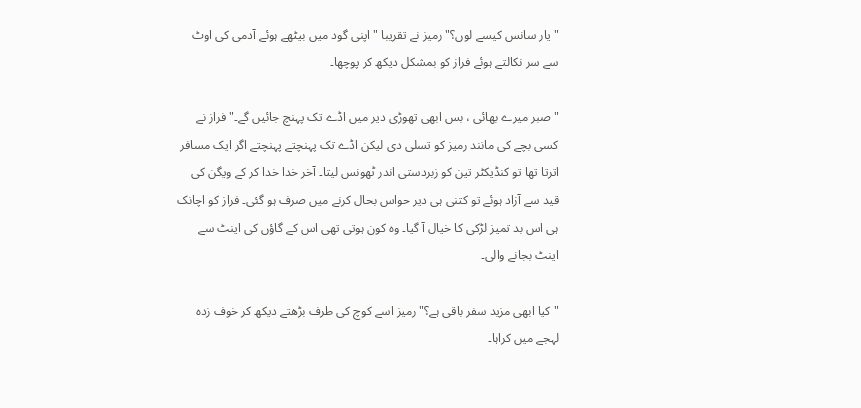" یار سانس کیسے لوں؟" رمیز نے تقریبا " اپنی گود میں بیٹھے ہوئے آدمی کی اوٹ سے سر نکالتے ہوئے فراز کو بمشکل دیکھ کر پوچھا۔

" صبر میرے بھائی ، بس ابھی تھوڑی دیر میں اڈے تک پہنچ جائیں گے۔" فراز نے کسی بچے کی مانند رمیز کو تسلی دی لیکن اڈے تک پہنچتے پہنچتے اگر ایک مسافر اترتا تھا تو کنڈیکٹر تین کو زبردستی اندر ٹھونس لیتا۔ آخر خدا خدا کر کے ویگن کی قید سے آزاد ہوئے تو کتنی ہی دیر حواس بحال کرنے میں صرف ہو گئی۔ فراز کو اچانک ہی اس بد تمیز لڑکی کا خیال آ گیا۔ وہ کون ہوتی تھی اس کے گاؤں کی اینٹ سے اینٹ بجانے والی۔

" کیا ابھی مزید سفر باقی ہے؟" رمیز اسے کوچ کی طرف بڑھتے دیکھ کر خوف زدہ لہجے میں کراہا۔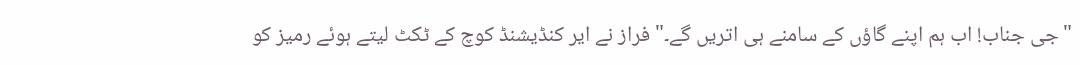"جی جناب! اب ہم اپنے گاؤں کے سامنے ہی اتریں گے۔" فراز نے ایر کنڈیشنڈ کوچ کے ٹکٹ لیتے ہوئے رمیز کو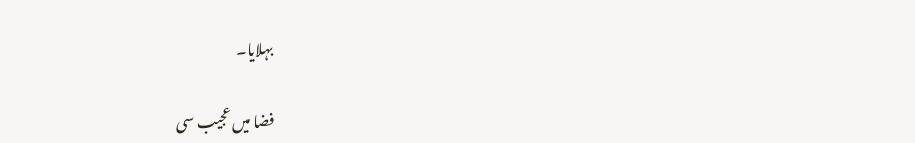بہلایا۔

فضا میں عجیب سی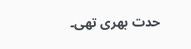حدت بھری تھی۔